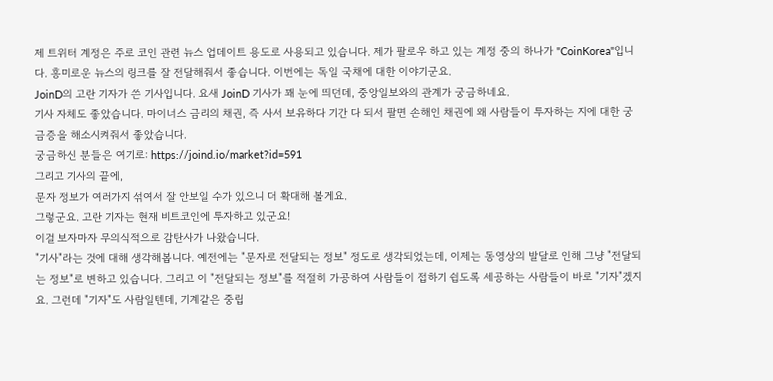제 트위터 계정은 주로 코인 관련 뉴스 업데이트 용도로 사용되고 있습니다. 제가 팔로우 하고 있는 계정 중의 하나가 "CoinKorea"입니다. 흥미로운 뉴스의 링크를 잘 전달해줘서 좋습니다. 이번에는 독일 국채에 대한 이야기군요.
JoinD의 고란 기자가 쓴 기사입니다. 요새 JoinD 기사가 꽤 눈에 띄던데, 중앙일보와의 관계가 궁금하네요.
기사 자체도 좋았습니다. 마이너스 금리의 채권, 즉 사서 보유하다 기간 다 되서 팔면 손해인 채권에 왜 사람들이 투자하는 지에 대한 궁금증을 해소시켜줘서 좋았습니다.
궁금하신 분들은 여기로: https://joind.io/market?id=591
그리고 기사의 끝에,
문자 정보가 여러가지 섞여서 잘 안보일 수가 있으니 더 확대해 볼게요.
그렇군요. 고란 기자는 현재 비트코인에 투자하고 있군요!
이걸 보자마자 무의식적으로 감탄사가 나왔습니다.
"기사"라는 것에 대해 생각해봅니다. 예전에는 "문자로 전달되는 정보" 정도로 생각되었는데, 이제는 동영상의 발달로 인해 그냥 "전달되는 정보"로 변하고 있습니다. 그리고 이 "전달되는 정보"를 적절히 가공하여 사람들이 접하기 쉽도록 세공하는 사람들이 바로 "기자"겠지요. 그런데 "기자"도 사람일텐데, 기계같은 중립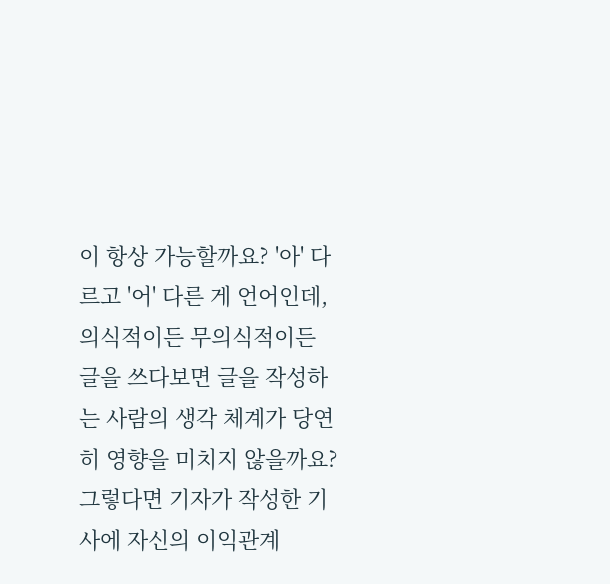이 항상 가능할까요? '아' 다르고 '어' 다른 게 언어인데, 의식적이든 무의식적이든 글을 쓰다보면 글을 작성하는 사람의 생각 체계가 당연히 영향을 미치지 않을까요? 그렇다면 기자가 작성한 기사에 자신의 이익관계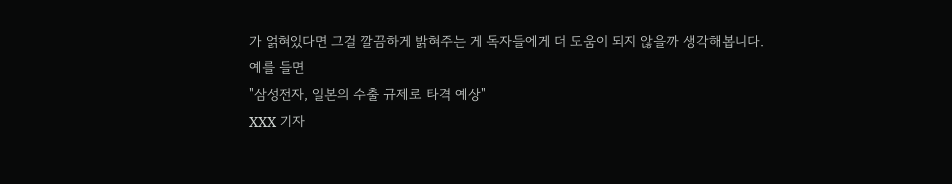가 얽혀있다면 그걸 깔끔하게 밝혀주는 게 독자들에게 더 도움이 되지 않을까 생각해봅니다.
예를 들면
"삼성전자, 일본의 수출 규제로 타격 예상"
XXX 기자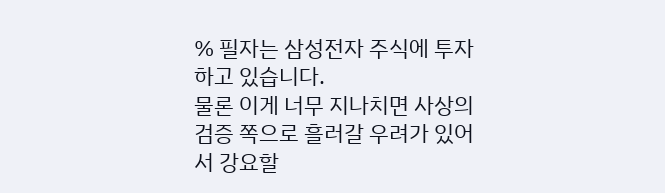% 필자는 삼성전자 주식에 투자하고 있습니다.
물론 이게 너무 지나치면 사상의 검증 쪽으로 흘러갈 우려가 있어서 강요할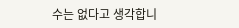수는 없다고 생각합니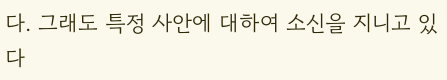다. 그래도 특정 사안에 대하여 소신을 지니고 있다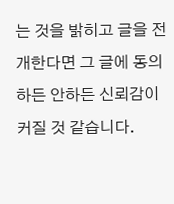는 것을 밝히고 글을 전개한다면 그 글에 동의 하든 안하든 신뢰감이 커질 것 같습니다.